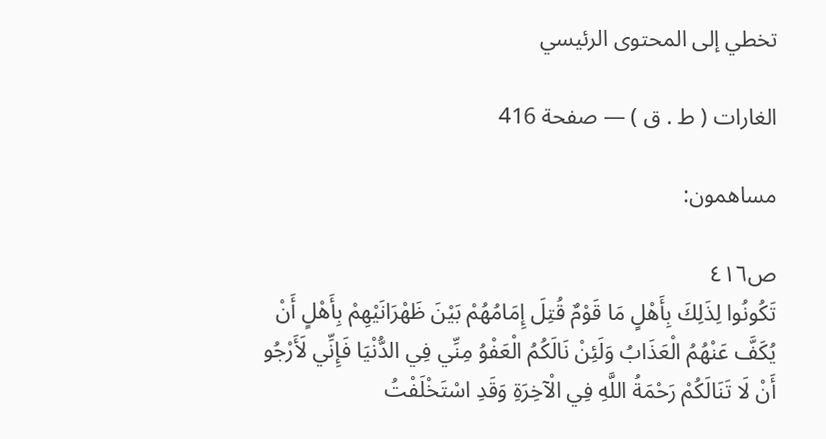تخطي إلى المحتوى الرئيسي

الغارات ( ط . ق ) — صفحة 416

مساهمون:

ص٤١٦
تَكُونُوا لِذَلِكَ بِأَهْلٍ مَا قَوْمٌ قُتِلَ إِمَامُهُمْ بَيْنَ ظَهْرَانَيْهِمْ بِأَهْلٍ أَنْ يُكَفَّ عَنْهُمُ الْعَذَابُ وَلَئِنْ نَالَكُمُ الْعَفْوُ مِنِّي فِي الدُّنْيَا فَإِنِّي لَأَرْجُو أَنْ لَا تَنَالَكُمْ رَحْمَةُ اللَّهِ فِي الْآخِرَةِ وَقَدِ اسْتَخْلَفْتُ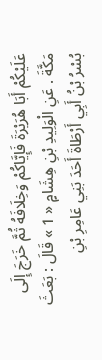عَلَيْكُمْ أَبَا هُرَيْرَةَ فَإِيَّاكُمْ وَخِلَافَهُ ثُمَّ خَرَجَ إِلَى مَكَّةَ . عَنِ الْوَلِيدِ بْنِ هِشَامٍ « 1 » قَالَ : بَعَثَ بُسْرُ بْنُ أَبِي أَرْطَاةَ أَحَدَ بَنِي عَامِرِ بْنِ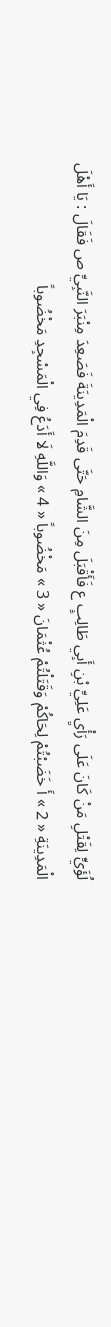لُؤَيٍّ لِقَتْلِ مَنْ كَانَ عَلَى رَأْيِ عَلِيِّ بْنِ أَبِي طَالِبٍ ع فَأَقْبَلَ مِنَ الشَّامِ حَتَّى قَدِمَ الْمَدِينَةَ فَصَعِدَ مِنْبَرَ النَّبِيِّ ص فَقَالَ : يَا أَهْلَ الْمَدِينَةِ « 2 » أَ خَضَبْتُمْ لِحَاكُمْ وَقَتَلْتُمْ عُثْمَانَ « 3 » مَخْضُوباً « 4 » وَاللَّهِ لَا أَدَعُ فِي الْمَسْجِدِ مَخْضُوباً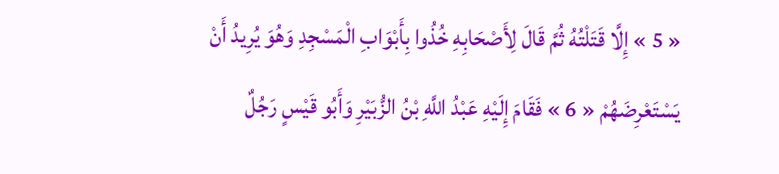« 5 » إِلَّا قَتَلْتُهُ ثُمَّ قَالَ لِأَصْحَابِهِ خُذُوا بِأَبْوَابِ الْمَسْجِدِ وَهُوَ يُرِيدُ أَنْ يَسْتَعْرِضَهُمْ « 6 » فَقَامَ إِلَيْهِ عَبْدُ اللَّهِ بْنُ الزُّبَيْرِ وَأَبُو قَيْسٍ رَجُلٌ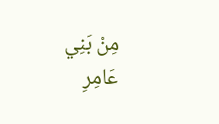مِنْ بَنِي عَامِرِ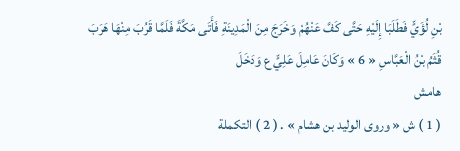بْنِ لُؤَيٍّ فَطَلَبَا إِلَيْهِ حَتَّى كَفَّ عَنْهُمْ وَخَرَجَ مِنَ الْمَدِينَةِ فَأَتَى مَكَّةَ فَلَمَّا قَرُبَ مِنْهَا هَرَبَ قُثَمُ بْنُ الْعَبَّاسِ « 6 » وَكَانَ عَامِلَ عَلِيٍّ ع وَدَخَلَ
هامش
( 1 ) ش « وروى الوليد بن هشام » . ( 2 ) التكملة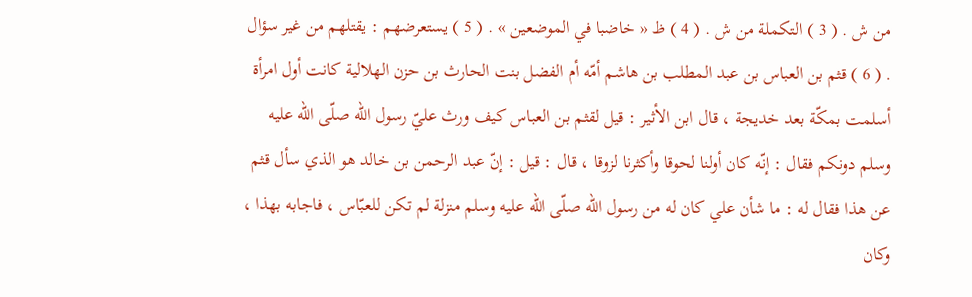من ش . ( 3 ) التكملة من ش . ( 4 ) ظ « خاضبا في الموضعين » . ( 5 ) يستعرضهم : يقتلهم من غير سؤال . ( 6 ) قثم بن العباس بن عبد المطلب بن هاشم أمّه أم الفضل بنت الحارث بن حزن الهلالية كانت أول امرأة أسلمت بمكّة بعد خديجة ، قال ابن الأثير : قيل لقثم بن العباس كيف ورث عليّ رسول اللّه صلّى اللّه عليه وسلم دونكم فقال : إنّه كان أولنا لحوقا وأكثرنا لزوقا ، قال : قيل : إنّ عبد الرحمن بن خالد هو الذي سأل قثم عن هذا فقال له : ما شأن علي كان له من رسول اللّه صلّى اللّه عليه وسلم منزلة لم تكن للعبّاس ، فاجابه بهذا ، وكان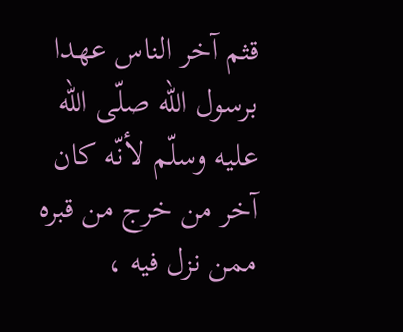قثم آخر الناس عهدا برسول اللّه صلّى اللّه عليه وسلّم لأنّه كان آخر من خرج من قبره ممن نزل فيه ،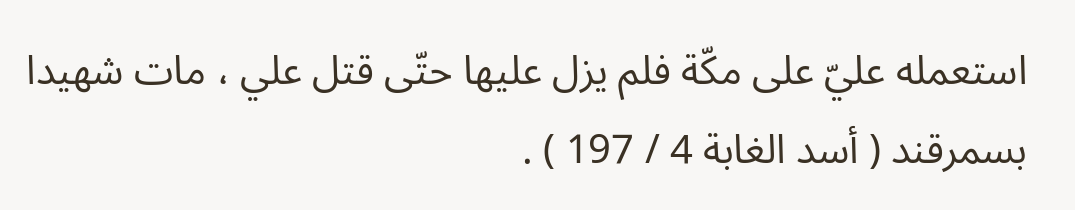استعمله عليّ على مكّة فلم يزل عليها حتّى قتل علي ، مات شهيدا بسمرقند ( أسد الغابة 4 / 197 ) .